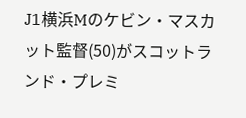J1横浜Mのケビン・マスカット監督(50)がスコットランド・プレミ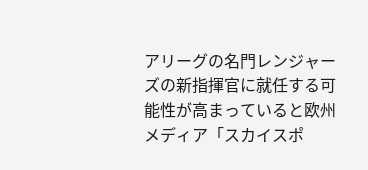アリーグの名門レンジャーズの新指揮官に就任する可能性が高まっていると欧州メディア「スカイスポ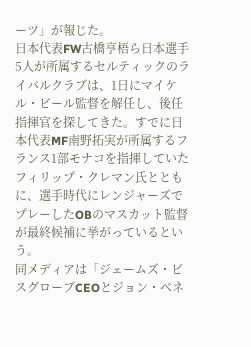ーツ」が報じた。
日本代表FW古橋亨梧ら日本選手5人が所属するセルティックのライバルクラブは、1日にマイケル・ビール監督を解任し、後任指揮官を探してきた。すでに日本代表MF南野拓実が所属するフランス1部モナコを指揮していたフィリップ・クレマン氏とともに、選手時代にレンジャーズでプレーしたOBのマスカット監督が最終候補に挙がっているという。
同メディアは「ジェームズ・ビスグローブCEOとジョン・ベネ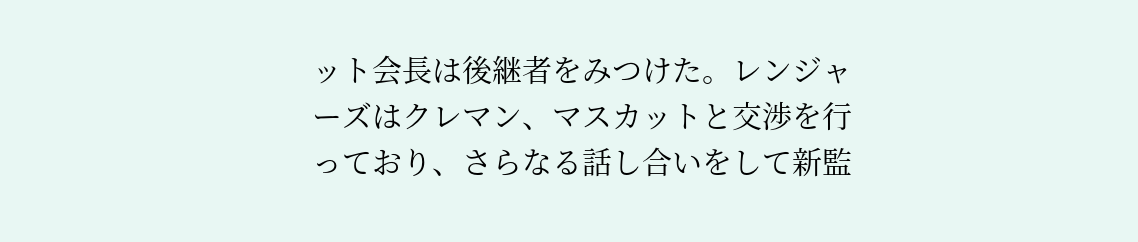ット会長は後継者をみつけた。レンジャーズはクレマン、マスカットと交渉を行っており、さらなる話し合いをして新監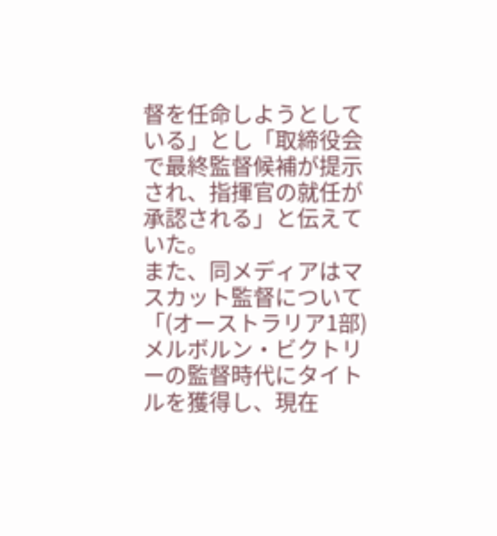督を任命しようとしている」とし「取締役会で最終監督候補が提示され、指揮官の就任が承認される」と伝えていた。
また、同メディアはマスカット監督について「(オーストラリア1部)メルボルン・ビクトリーの監督時代にタイトルを獲得し、現在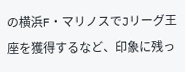の横浜F・マリノスでJリーグ王座を獲得するなど、印象に残っ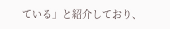ている」と紹介しており、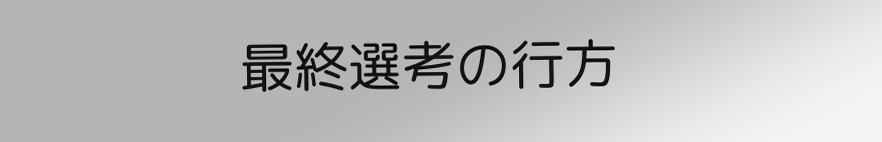最終選考の行方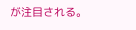が注目される。